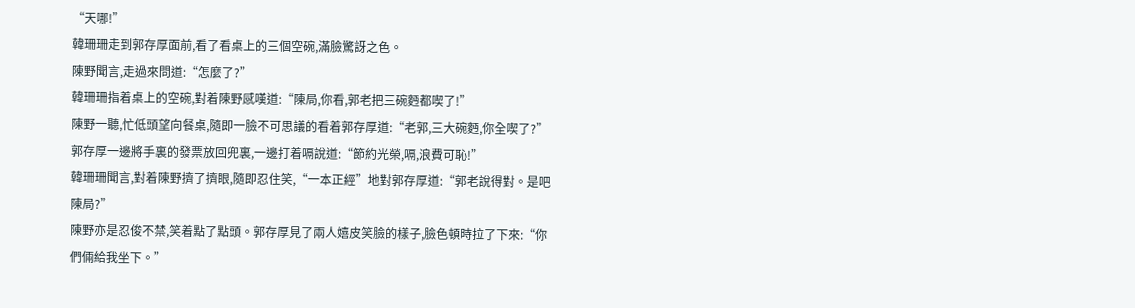“天哪!”
韓珊珊走到郭存厚面前,看了看桌上的三個空碗,滿臉驚訝之色。
陳野聞言,走過來問道:“怎麼了?”
韓珊珊指着桌上的空碗,對着陳野感嘆道:“陳局,你看,郭老把三碗麪都喫了!”
陳野一聽,忙低頭望向餐桌,隨即一臉不可思議的看着郭存厚道:“老郭,三大碗麪,你全喫了?”
郭存厚一邊將手裏的發票放回兜裏,一邊打着嗝說道:“節約光榮,嗝,浪費可恥!”
韓珊珊聞言,對着陳野擠了擠眼,隨即忍住笑,“一本正經”地對郭存厚道:“郭老說得對。是吧陳局?”
陳野亦是忍俊不禁,笑着點了點頭。郭存厚見了兩人嬉皮笑臉的樣子,臉色頓時拉了下來:“你們倆給我坐下。”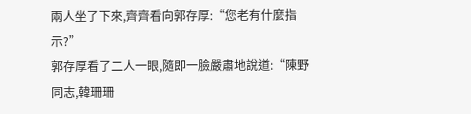兩人坐了下來,齊齊看向郭存厚:“您老有什麼指示?”
郭存厚看了二人一眼,隨即一臉嚴肅地說道:“陳野同志,韓珊珊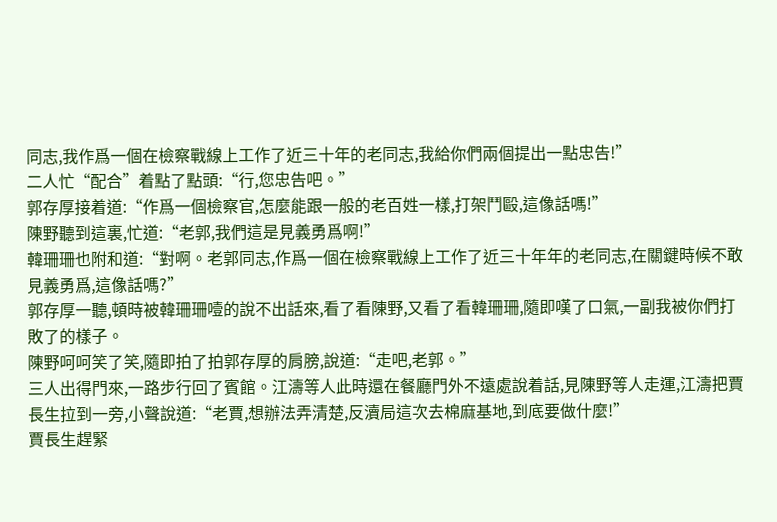同志,我作爲一個在檢察戰線上工作了近三十年的老同志,我給你們兩個提出一點忠告!”
二人忙“配合”着點了點頭:“行,您忠告吧。”
郭存厚接着道:“作爲一個檢察官,怎麼能跟一般的老百姓一樣,打架鬥毆,這像話嗎!”
陳野聽到這裏,忙道:“老郭,我們這是見義勇爲啊!”
韓珊珊也附和道:“對啊。老郭同志,作爲一個在檢察戰線上工作了近三十年年的老同志,在關鍵時候不敢見義勇爲,這像話嗎?”
郭存厚一聽,頓時被韓珊珊噎的說不出話來,看了看陳野,又看了看韓珊珊,隨即嘆了口氣,一副我被你們打敗了的樣子。
陳野呵呵笑了笑,隨即拍了拍郭存厚的肩膀,說道:“走吧,老郭。”
三人出得門來,一路步行回了賓館。江濤等人此時還在餐廳門外不遠處說着話,見陳野等人走運,江濤把賈長生拉到一旁,小聲說道:“老賈,想辦法弄清楚,反瀆局這次去棉麻基地,到底要做什麼!”
賈長生趕緊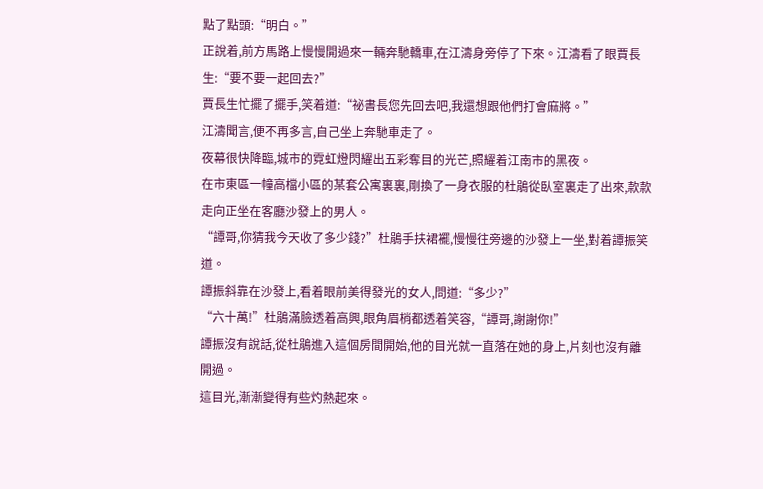點了點頭:“明白。”
正說着,前方馬路上慢慢開過來一輛奔馳轎車,在江濤身旁停了下來。江濤看了眼賈長生:“要不要一起回去?”
賈長生忙擺了擺手,笑着道:“祕書長您先回去吧,我還想跟他們打會麻將。”
江濤聞言,便不再多言,自己坐上奔馳車走了。
夜幕很快降臨,城市的霓虹燈閃耀出五彩奪目的光芒,照耀着江南市的黑夜。
在市東區一幢高檔小區的某套公寓裏裏,剛換了一身衣服的杜鵑從臥室裏走了出來,款款走向正坐在客廳沙發上的男人。
“譚哥,你猜我今天收了多少錢?”杜鵑手扶裙襬,慢慢往旁邊的沙發上一坐,對着譚振笑道。
譚振斜靠在沙發上,看着眼前美得發光的女人,問道:“多少?”
“六十萬!”杜鵑滿臉透着高興,眼角眉梢都透着笑容,“譚哥,謝謝你!”
譚振沒有說話,從杜鵑進入這個房間開始,他的目光就一直落在她的身上,片刻也沒有離開過。
這目光,漸漸變得有些灼熱起來。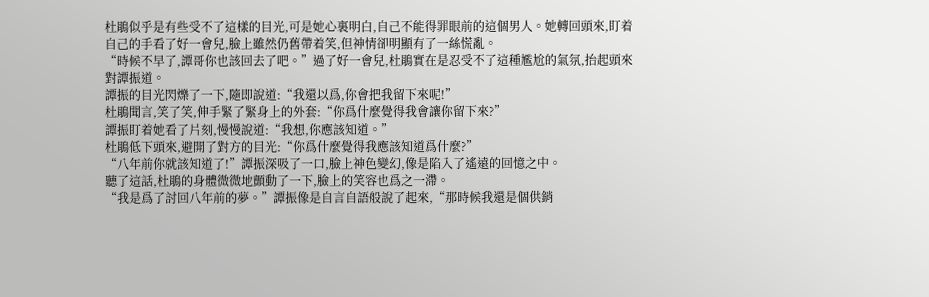杜鵑似乎是有些受不了這樣的目光,可是她心裏明白,自己不能得罪眼前的這個男人。她轉回頭來,盯着自己的手看了好一會兒,臉上雖然仍舊帶着笑,但神情卻明顯有了一絲慌亂。
“時候不早了,譚哥你也該回去了吧。”過了好一會兒,杜鵑實在是忍受不了這種尷尬的氣氛,抬起頭來對譚振道。
譚振的目光閃爍了一下,隨即說道:“我還以爲,你會把我留下來呢!”
杜鵑聞言,笑了笑,伸手緊了緊身上的外套:“你爲什麼覺得我會讓你留下來?”
譚振盯着她看了片刻,慢慢說道:“我想,你應該知道。”
杜鵑低下頭來,避開了對方的目光:“你爲什麼覺得我應該知道爲什麼?”
“八年前你就該知道了!”譚振深吸了一口,臉上神色變幻,像是陷入了遙遠的回憶之中。
聽了這話,杜鵑的身體微微地顫動了一下,臉上的笑容也爲之一滯。
“我是爲了討回八年前的夢。”譚振像是自言自語般說了起來,“那時候我還是個供銷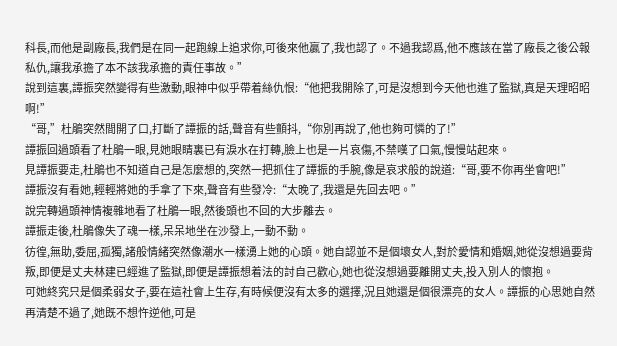科長,而他是副廠長,我們是在同一起跑線上追求你,可後來他贏了,我也認了。不過我認爲,他不應該在當了廠長之後公報私仇,讓我承擔了本不該我承擔的責任事故。”
說到這裏,譚振突然變得有些激動,眼神中似乎帶着絲仇恨:“他把我開除了,可是沒想到今天他也進了監獄,真是天理昭昭啊!”
“哥,”杜鵑突然間開了口,打斷了譚振的話,聲音有些顫抖,“你別再說了,他也夠可憐的了!”
譚振回過頭看了杜鵑一眼,見她眼睛裏已有淚水在打轉,臉上也是一片哀傷,不禁嘆了口氣,慢慢站起來。
見譚振要走,杜鵑也不知道自己是怎麼想的,突然一把抓住了譚振的手腕,像是哀求般的說道:“哥,要不你再坐會吧!”
譚振沒有看她,輕輕將她的手拿了下來,聲音有些發冷:“太晚了,我還是先回去吧。”
說完轉過頭神情複雜地看了杜鵑一眼,然後頭也不回的大步離去。
譚振走後,杜鵑像失了魂一樣,呆呆地坐在沙發上,一動不動。
彷徨,無助,委屈,孤獨,諸般情緒突然像潮水一樣湧上她的心頭。她自認並不是個壞女人,對於愛情和婚姻,她從沒想過要背叛,即便是丈夫林建已經進了監獄,即便是譚振想着法的討自己歡心,她也從沒想過要離開丈夫,投入別人的懷抱。
可她終究只是個柔弱女子,要在這社會上生存,有時候便沒有太多的選擇,況且她還是個很漂亮的女人。譚振的心思她自然再清楚不過了,她既不想忤逆他,可是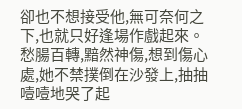卻也不想接受他,無可奈何之下,也就只好逢場作戲起來。
愁腸百轉,黯然神傷,想到傷心處,她不禁撲倒在沙發上,抽抽噎噎地哭了起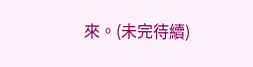來。(未完待續)